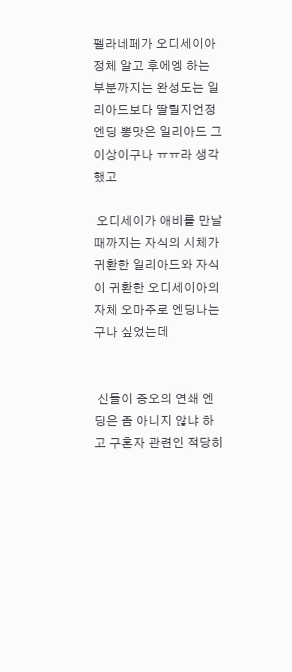펠라네페가 오디세이아 정체 알고 후에엥 하는 부분까지는 완성도는 일리아드보다 딸릴지언정 엔딩 뽕맛은 일리아드 그 이상이구나 ㅠㅠ라 생각했고

 오디세이가 애비를 만날 때까지는 자식의 시체가 귀환한 일리아드와 자식이 귀환한 오디세이아의 자체 오마주로 엔딩나는구나 싶었는데


 신들이 증오의 연쇄 엔딩은 좀 아니지 않냐 하고 구혼자 관련인 적당히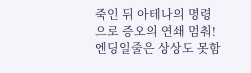죽인 뒤 아테나의 명령으로 증오의 연쇄 멈춰! 엔딩일줄은 상상도 못함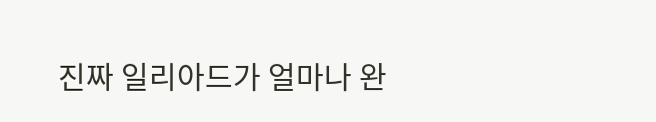진짜 일리아드가 얼마나 완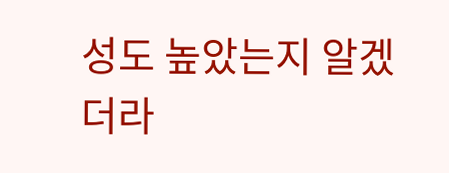성도 높았는지 알겠더라